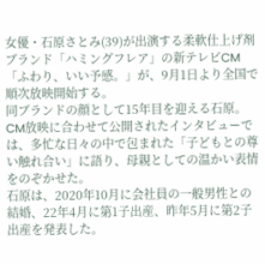女優・石原さとみ(39)が出演する柔軟仕上げ剤ブランド「ハミングフレア」の新テレビCM「ふわり、いい予感。」が、9月1日より全国で順次放映開始する。
同ブランドの顔として15年目を迎える石原。CM放映に合わせて公開されたインタビューでは、多忙な日々の中で包まれた「子どもとの尊い触れ合い」に語り、母親としての温かい表情をのぞかせた。
石原は、2020年10月に会社員の一般男性との結婚、22年4月に第1子出産、昨年5月に第2子出産を発表した。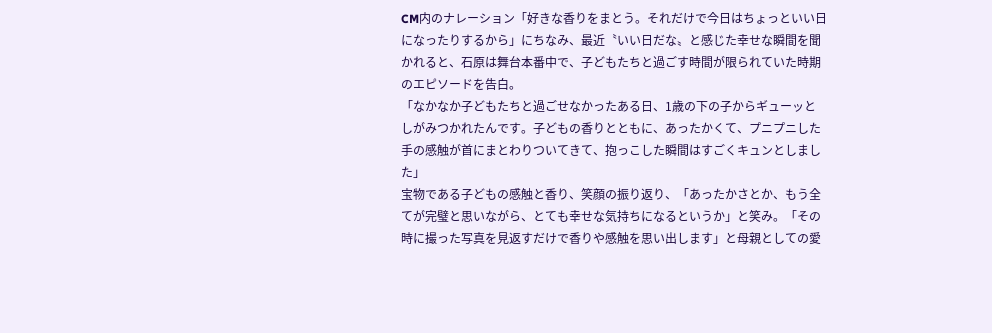CM内のナレーション「好きな香りをまとう。それだけで今日はちょっといい日になったりするから」にちなみ、最近〝いい日だな〟と感じた幸せな瞬間を聞かれると、石原は舞台本番中で、子どもたちと過ごす時間が限られていた時期のエピソードを告白。
「なかなか子どもたちと過ごせなかったある日、1歳の下の子からギューッとしがみつかれたんです。子どもの香りとともに、あったかくて、プニプニした手の感触が首にまとわりついてきて、抱っこした瞬間はすごくキュンとしました」
宝物である子どもの感触と香り、笑顔の振り返り、「あったかさとか、もう全てが完璧と思いながら、とても幸せな気持ちになるというか」と笑み。「その時に撮った写真を見返すだけで香りや感触を思い出します」と母親としての愛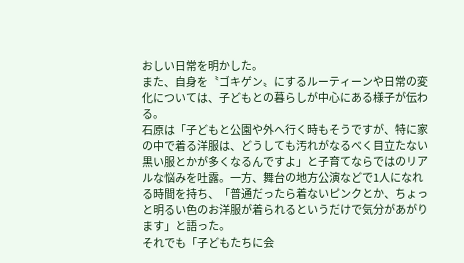おしい日常を明かした。
また、自身を〝ゴキゲン〟にするルーティーンや日常の変化については、子どもとの暮らしが中心にある様子が伝わる。
石原は「子どもと公園や外へ行く時もそうですが、特に家の中で着る洋服は、どうしても汚れがなるべく目立たない黒い服とかが多くなるんですよ」と子育てならではのリアルな悩みを吐露。一方、舞台の地方公演などで1人になれる時間を持ち、「普通だったら着ないピンクとか、ちょっと明るい色のお洋服が着られるというだけで気分があがります」と語った。
それでも「子どもたちに会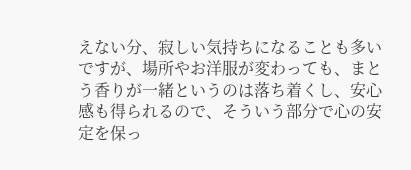えない分、寂しい気持ちになることも多いですが、場所やお洋服が変わっても、まとう香りが一緒というのは落ち着くし、安心感も得られるので、そういう部分で心の安定を保っ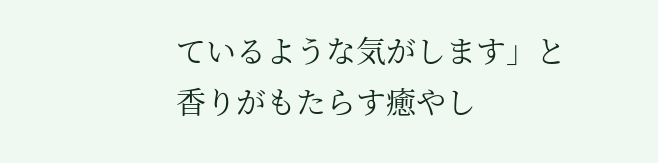ているような気がします」と香りがもたらす癒やし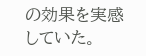の効果を実感していた。